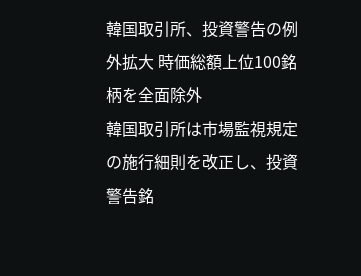韓国取引所、投資警告の例外拡大 時価総額上位100銘柄を全面除外
韓国取引所は市場監視規定の施行細則を改正し、投資警告銘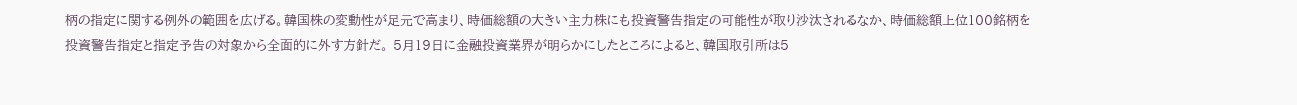柄の指定に関する例外の範囲を広げる。韓国株の変動性が足元で高まり、時価総額の大きい主力株にも投資警告指定の可能性が取り沙汰されるなか、時価総額上位100銘柄を投資警告指定と指定予告の対象から全面的に外す方針だ。 5月19日に金融投資業界が明らかにしたところによると、韓国取引所は5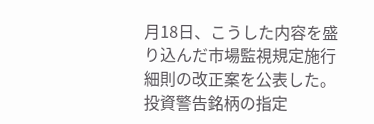月18日、こうした内容を盛り込んだ市場監視規定施行細則の改正案を公表した。投資警告銘柄の指定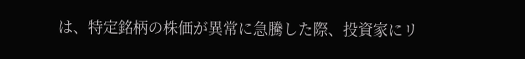は、特定銘柄の株価が異常に急騰した際、投資家にリ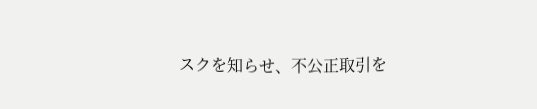スクを知らせ、不公正取引を